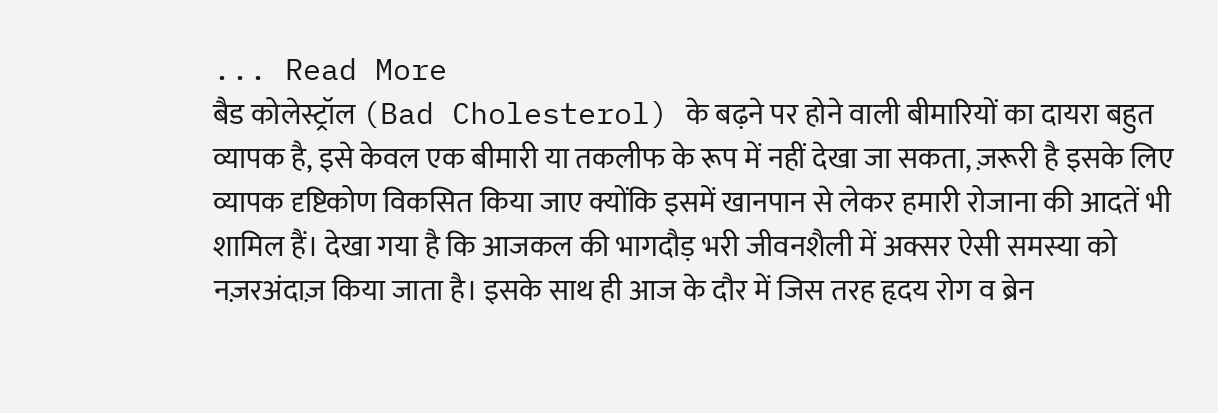... Read More
बैड कोलेस्ट्रॉल (Bad Cholesterol) के बढ़ने पर होने वाली बीमारियों का दायरा बहुत व्यापक है, इसे केवल एक बीमारी या तकलीफ के रूप में नहीं देखा जा सकता, ज़रूरी है इसके लिए व्यापक दृष्टिकोण विकसित किया जाए क्योंकि इसमें खानपान से लेकर हमारी रोजाना की आदतें भी शामिल हैं। देखा गया है कि आजकल की भागदौड़ भरी जीवनशैली में अक्सर ऐसी समस्या को नज़रअंदाज़ किया जाता है। इसके साथ ही आज के दौर में जिस तरह हृदय रोग व ब्रेन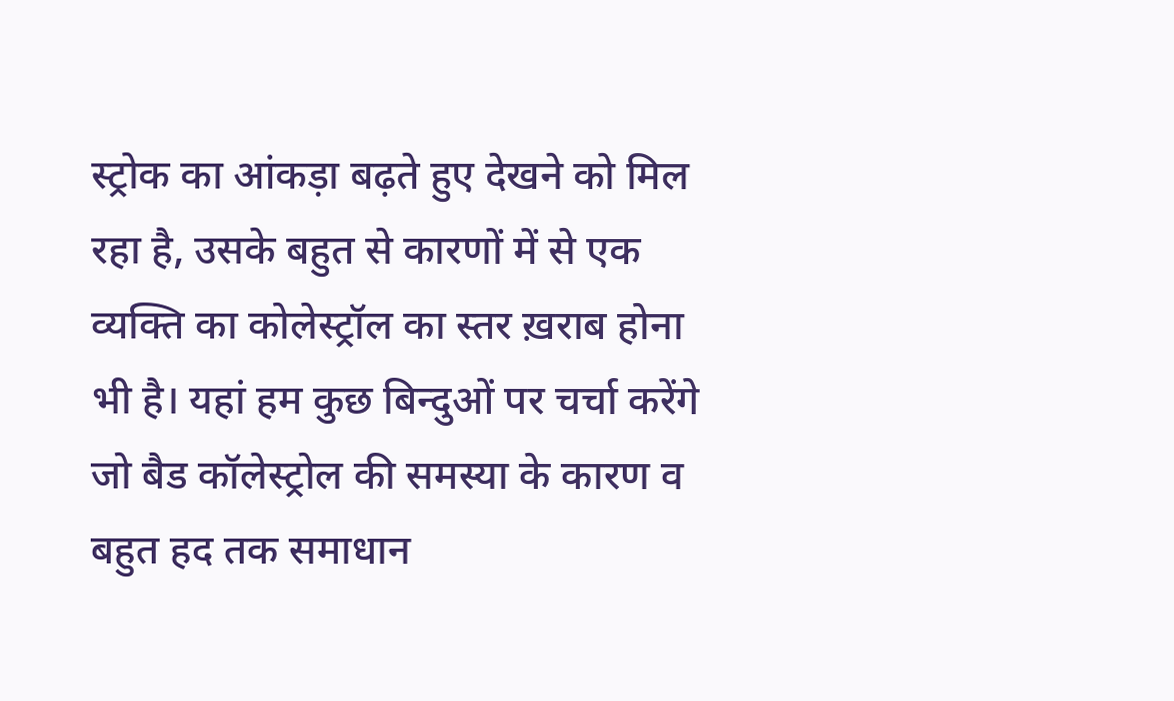स्ट्रोक का आंकड़ा बढ़ते हुए देखने को मिल रहा है, उसके बहुत से कारणों में से एक व्यक्ति का कोलेस्ट्रॉल का स्तर ख़राब होना भी है। यहां हम कुछ बिन्दुओं पर चर्चा करेंगे जो बैड कॉलेस्ट्रोल की समस्या के कारण व बहुत हद तक समाधान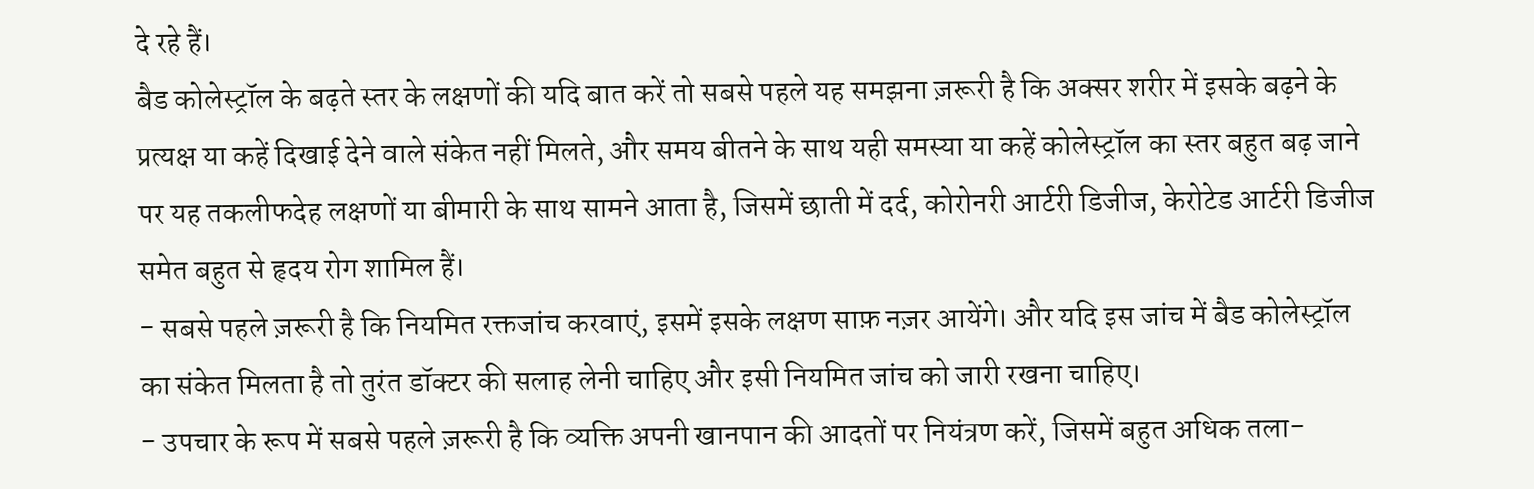दे रहे हैं।
बैड कोलेस्ट्रॉल के बढ़ते स्तर के लक्षणों की यदि बात करें तो सबसे पहले यह समझना ज़रूरी है कि अक्सर शरीर में इसके बढ़ने के प्रत्यक्ष या कहें दिखाई देने वाले संकेत नहीं मिलते, और समय बीतने के साथ यही समस्या या कहें कोलेस्ट्रॉल का स्तर बहुत बढ़ जाने पर यह तकलीफदेह लक्षणों या बीमारी के साथ सामने आता है, जिसमें छाती में दर्द, कोरोनरी आर्टरी डिजीज, केरोटेड आर्टरी डिजीज समेत बहुत से हृदय रोग शामिल हैं।
- सबसे पहले ज़रूरी है कि नियमित रक्तजांच करवाएं, इसमें इसके लक्षण साफ़ नज़र आयेंगे। और यदि इस जांच में बैड कोलेस्ट्रॉल का संकेत मिलता है तो तुरंत डॉक्टर की सलाह लेनी चाहिए और इसी नियमित जांच को जारी रखना चाहिए।
- उपचार के रूप में सबसे पहले ज़रूरी है कि व्यक्ति अपनी खानपान की आदतों पर नियंत्रण करें, जिसमें बहुत अधिक तला-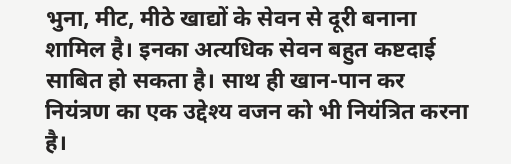भुना, मीट, मीठे खाद्यों के सेवन से दूरी बनाना शामिल है। इनका अत्यधिक सेवन बहुत कष्टदाई साबित हो सकता है। साथ ही खान-पान कर नियंत्रण का एक उद्देश्य वजन को भी नियंत्रित करना है।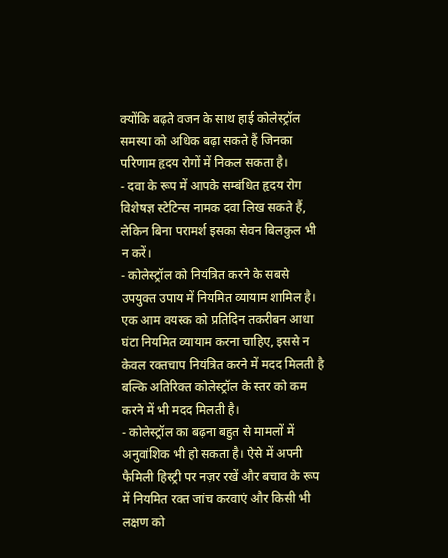क्योंकि बढ़ते वजन के साथ हाई कोलेस्ट्रॉल समस्या को अधिक बढ़ा सकते हैं जिनका परिणाम हृदय रोगों में निकल सकता है।
- दवा के रूप में आपके सम्बंधित हृदय रोग विशेषज्ञ स्टेटिन्स नामक दवा लिख सकते हैं, लेकिन बिना परामर्श इसका सेवन बिलकुल भी न करें।
- कोलेस्ट्रॉल को नियंत्रित करने के सबसे उपयुक्त उपाय में नियमित व्यायाम शामिल है। एक आम वयस्क को प्रतिदिन तकरीबन आधा घंटा नियमित व्यायाम करना चाहिए, इससे न केवल रक्तचाप नियंत्रित करने में मदद मिलती है बल्कि अतिरिक्त कोलेस्ट्रॉल के स्तर को कम करने में भी मदद मिलती है।
- कोलेस्ट्रॉल का बढ़ना बहुत से मामलों में अनुवांशिक भी हो सकता है। ऐसे में अपनी फैमिली हिस्ट्री पर नज़र रखें और बचाव के रूप में नियमित रक्त जांच करवाएं और किसी भी लक्षण को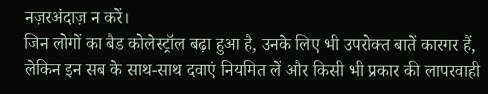नज़रअंदाज़ न करें।
जिन लोगों का बैड कोलेस्ट्रॉल बढ़ा हुआ है, उनके लिए भी उपरोक्त बातें कारगर हैं, लेकिन इन सब के साथ-साथ दवाएं नियमित लें और किसी भी प्रकार की लापरवाही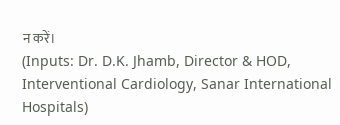न करें।
(Inputs: Dr. D.K. Jhamb, Director & HOD, Interventional Cardiology, Sanar International Hospitals)